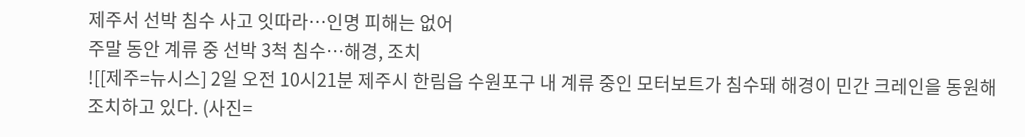제주서 선박 침수 사고 잇따라…인명 피해는 없어
주말 동안 계류 중 선박 3척 침수…해경, 조치
![[제주=뉴시스] 2일 오전 10시21분 제주시 한림읍 수원포구 내 계류 중인 모터보트가 침수돼 해경이 민간 크레인을 동원해 조치하고 있다. (사진=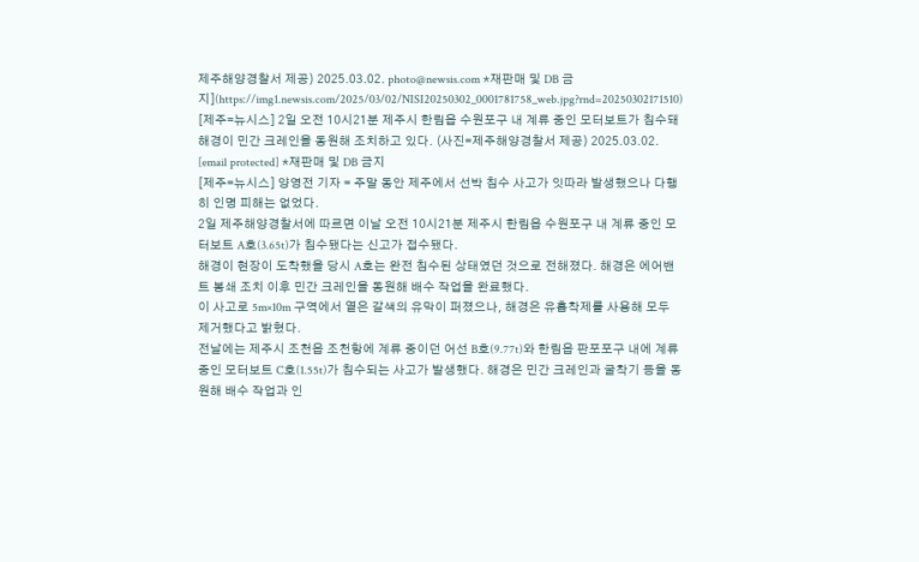제주해양경찰서 제공) 2025.03.02. photo@newsis.com *재판매 및 DB 금지](https://img1.newsis.com/2025/03/02/NISI20250302_0001781758_web.jpg?rnd=20250302171510)
[제주=뉴시스] 2일 오전 10시21분 제주시 한림읍 수원포구 내 계류 중인 모터보트가 침수돼 해경이 민간 크레인을 동원해 조치하고 있다. (사진=제주해양경찰서 제공) 2025.03.02. [email protected] *재판매 및 DB 금지
[제주=뉴시스] 양영전 기자 = 주말 동안 제주에서 선박 침수 사고가 잇따라 발생했으나 다행히 인명 피해는 없었다.
2일 제주해양경찰서에 따르면 이날 오전 10시21분 제주시 한림읍 수원포구 내 계류 중인 모터보트 A호(3.65t)가 침수됐다는 신고가 접수됐다.
해경이 현장이 도착했을 당시 A호는 완전 침수된 상태였던 것으로 전해졌다. 해경은 에어밴트 봉쇄 조치 이후 민간 크레인을 동원해 배수 작업을 완료했다.
이 사고로 5m×10m 구역에서 옅은 갈색의 유막이 퍼졌으나, 해경은 유흡착제를 사용해 모두 제거했다고 밝혔다.
전날에는 제주시 조천읍 조천항에 계류 중이던 어선 B호(9.77t)와 한림읍 판포포구 내에 계류 중인 모터보트 C호(1.55t)가 침수되는 사고가 발생했다. 해경은 민간 크레인과 굴착기 등을 동원해 배수 작업과 인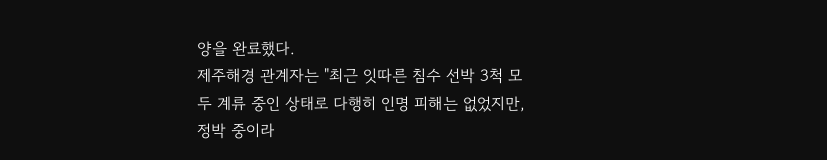양을 완료했다.
제주해경 관계자는 "최근 잇따른 침수 선박 3척 모두 계류 중인 상태로 다행히 인명 피해는 없었지만, 정박 중이라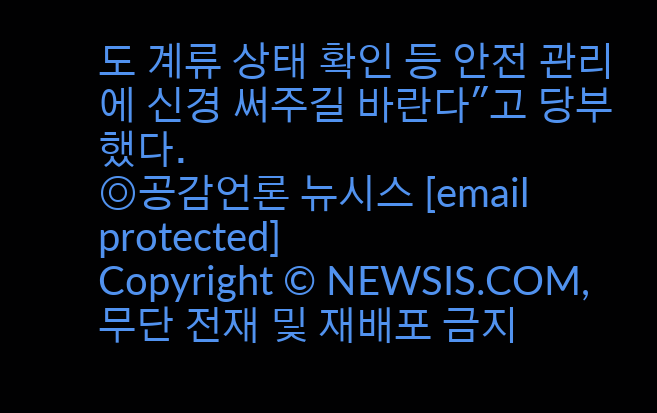도 계류 상태 확인 등 안전 관리에 신경 써주길 바란다"고 당부했다.
◎공감언론 뉴시스 [email protected]
Copyright © NEWSIS.COM, 무단 전재 및 재배포 금지